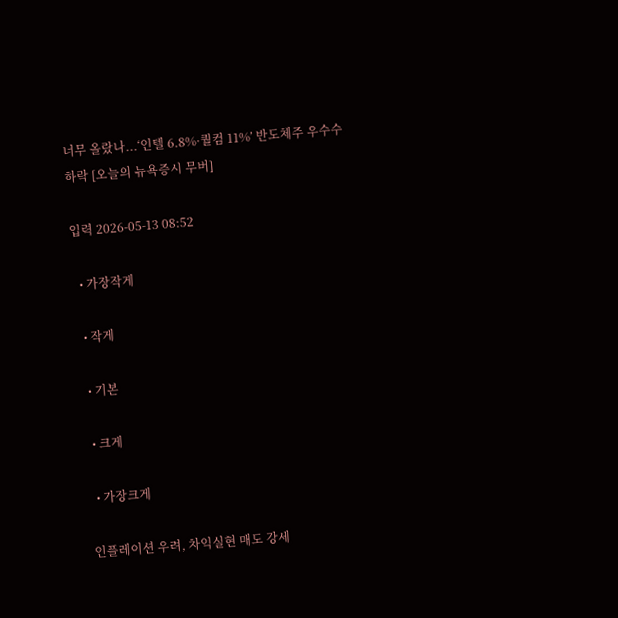너무 올랐나...‘인텔 6.8%·퀄컴 11%’ 반도체주 우수수 하락 [오늘의 뉴욕증시 무버]

입력 2026-05-13 08:52

  • 가장작게

  • 작게

  • 기본

  • 크게

  • 가장크게

인플레이션 우려, 차익실현 매도 강세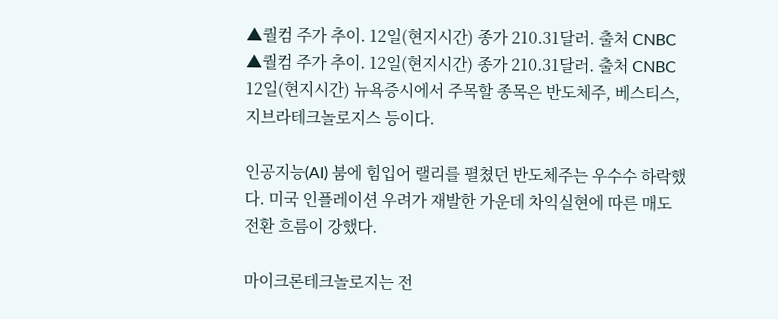▲퀄컴 주가 추이. 12일(현지시간) 종가 210.31달러. 출처 CNBC
▲퀄컴 주가 추이. 12일(현지시간) 종가 210.31달러. 출처 CNBC
12일(현지시간) 뉴욕증시에서 주목할 종목은 반도체주, 베스티스, 지브라테크놀로지스 등이다.

인공지능(AI) 붐에 힘입어 랠리를 펼쳤던 반도체주는 우수수 하락했다. 미국 인플레이션 우려가 재발한 가운데 차익실현에 따른 매도 전환 흐름이 강했다.

마이크론테크놀로지는 전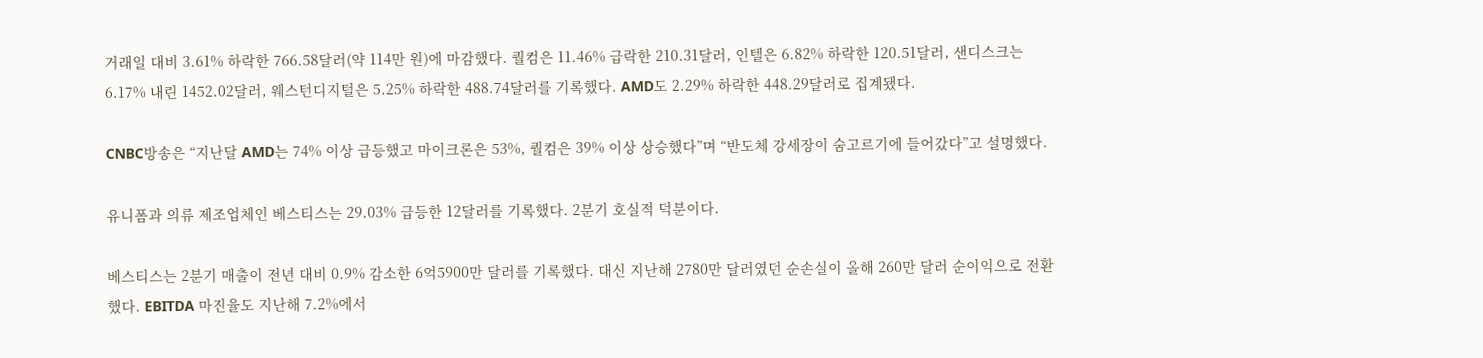거래일 대비 3.61% 하락한 766.58달러(약 114만 원)에 마감했다. 퀄컴은 11.46% 급락한 210.31달러, 인텔은 6.82% 하락한 120.51달러, 샌디스크는 6.17% 내린 1452.02달러, 웨스턴디지털은 5.25% 하락한 488.74달러를 기록했다. AMD도 2.29% 하락한 448.29달러로 집계됐다.

CNBC방송은 “지난달 AMD는 74% 이상 급등했고 마이크론은 53%, 퀄컴은 39% 이상 상승했다”며 “반도체 강세장이 숨고르기에 들어갔다”고 설명했다.

유니폼과 의류 제조업체인 베스티스는 29.03% 급등한 12달러를 기록했다. 2분기 호실적 덕분이다.

베스티스는 2분기 매출이 전년 대비 0.9% 감소한 6억5900만 달러를 기록했다. 대신 지난해 2780만 달러였던 순손실이 올해 260만 달러 순이익으로 전환했다. EBITDA 마진율도 지난해 7.2%에서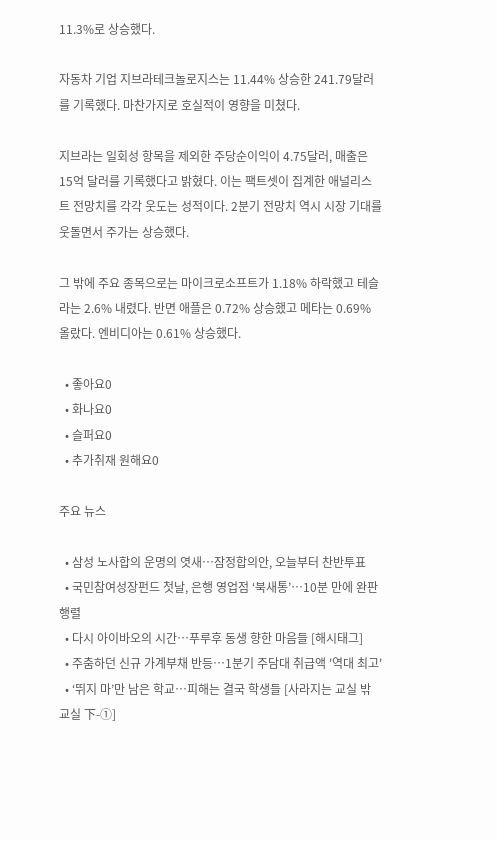11.3%로 상승했다.

자동차 기업 지브라테크놀로지스는 11.44% 상승한 241.79달러를 기록했다. 마찬가지로 호실적이 영향을 미쳤다.

지브라는 일회성 항목을 제외한 주당순이익이 4.75달러, 매출은 15억 달러를 기록했다고 밝혔다. 이는 팩트셋이 집계한 애널리스트 전망치를 각각 웃도는 성적이다. 2분기 전망치 역시 시장 기대를 웃돌면서 주가는 상승했다.

그 밖에 주요 종목으로는 마이크로소프트가 1.18% 하락했고 테슬라는 2.6% 내렸다. 반면 애플은 0.72% 상승했고 메타는 0.69% 올랐다. 엔비디아는 0.61% 상승했다.

  • 좋아요0
  • 화나요0
  • 슬퍼요0
  • 추가취재 원해요0

주요 뉴스

  • 삼성 노사합의 운명의 엿새⋯잠정합의안, 오늘부터 찬반투표
  • 국민참여성장펀드 첫날, 은행 영업점 ‘북새통’⋯10분 만에 완판 행렬
  • 다시 아이바오의 시간…푸루후 동생 향한 마음들 [해시태그]
  • 주춤하던 신규 가계부채 반등⋯1분기 주담대 취급액 '역대 최고'
  • ‘뛰지 마’만 남은 학교…피해는 결국 학생들 [사라지는 교실 밖 교실 下-①]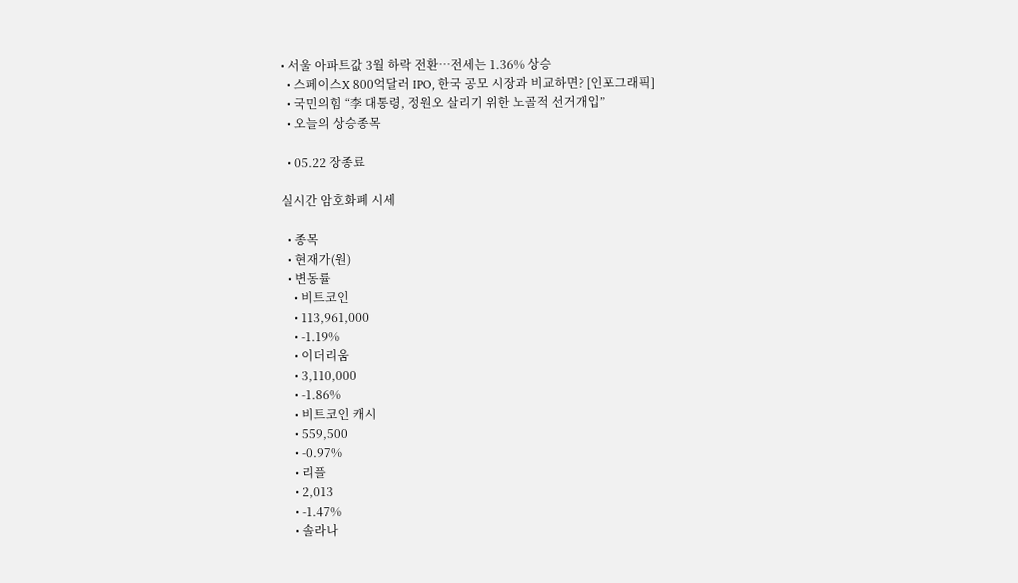• 서울 아파트값 3월 하락 전환⋯전세는 1.36% 상승
  • 스페이스X 800억달러 IPO, 한국 공모 시장과 비교하면? [인포그래픽]
  • 국민의힘 “李 대통령, 정원오 살리기 위한 노골적 선거개입”
  • 오늘의 상승종목

  • 05.22 장종료

실시간 암호화폐 시세

  • 종목
  • 현재가(원)
  • 변동률
    • 비트코인
    • 113,961,000
    • -1.19%
    • 이더리움
    • 3,110,000
    • -1.86%
    • 비트코인 캐시
    • 559,500
    • -0.97%
    • 리플
    • 2,013
    • -1.47%
    • 솔라나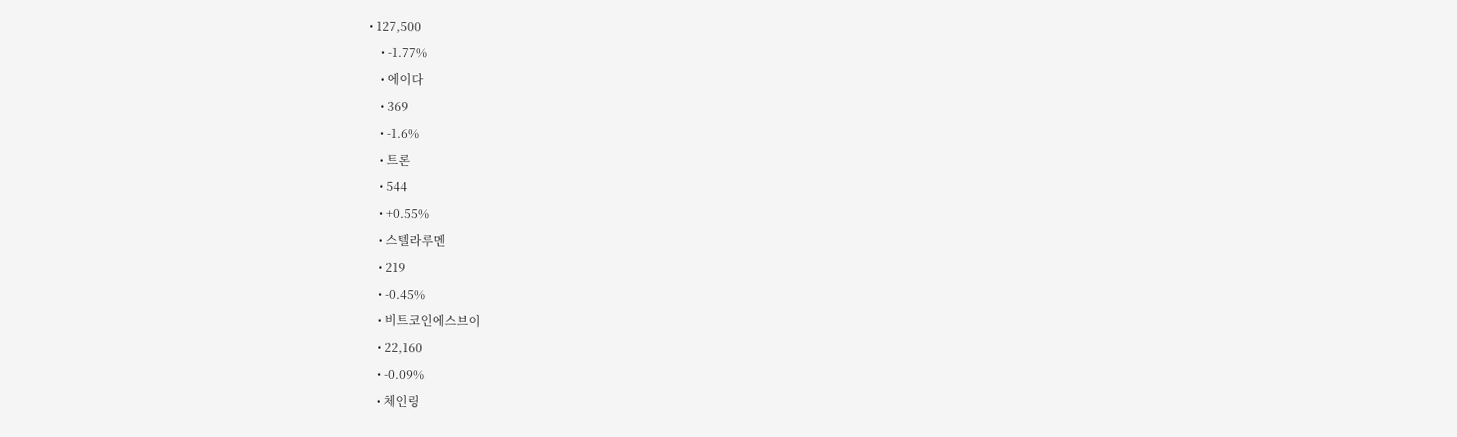• 127,500
    • -1.77%
    • 에이다
    • 369
    • -1.6%
    • 트론
    • 544
    • +0.55%
    • 스텔라루멘
    • 219
    • -0.45%
    • 비트코인에스브이
    • 22,160
    • -0.09%
    • 체인링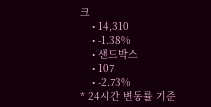크
    • 14,310
    • -1.38%
    • 샌드박스
    • 107
    • -2.73%
* 24시간 변동률 기준